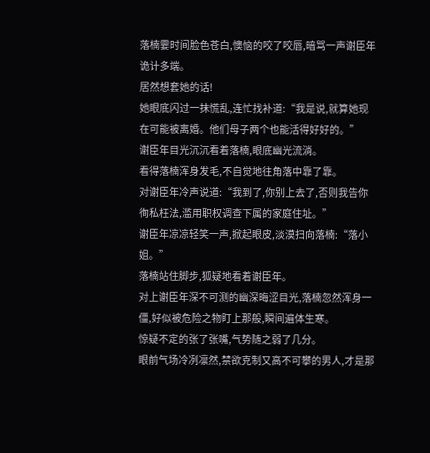落楠霎时间脸色苍白,懊恼的咬了咬唇,暗骂一声谢臣年诡计多端。
居然想套她的话!
她眼底闪过一抹慌乱,连忙找补道:“我是说,就算她现在可能被离婚。他们母子两个也能活得好好的。”
谢臣年目光沉沉看着落楠,眼底幽光流淌。
看得落楠浑身发毛,不自觉地往角落中靠了靠。
对谢臣年冷声说道:“我到了,你别上去了,否则我告你徇私枉法,滥用职权调查下属的家庭住址。”
谢臣年凉凉轻笑一声,掀起眼皮,淡漠扫向落楠:“落小姐。”
落楠站住脚步,狐疑地看着谢臣年。
对上谢臣年深不可测的幽深晦涩目光,落楠忽然浑身一僵,好似被危险之物盯上那般,瞬间遍体生寒。
惊疑不定的张了张嘴,气势随之弱了几分。
眼前气场冷冽凛然,禁欲克制又高不可攀的男人,才是那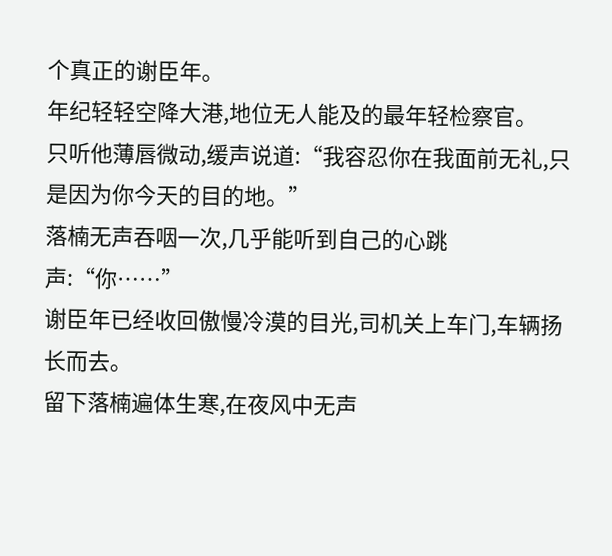个真正的谢臣年。
年纪轻轻空降大港,地位无人能及的最年轻检察官。
只听他薄唇微动,缓声说道:“我容忍你在我面前无礼,只是因为你今天的目的地。”
落楠无声吞咽一次,几乎能听到自己的心跳声:“你……”
谢臣年已经收回傲慢冷漠的目光,司机关上车门,车辆扬长而去。
留下落楠遍体生寒,在夜风中无声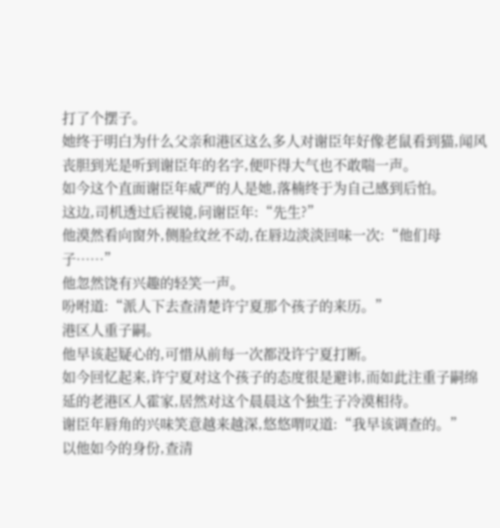打了个摆子。
她终于明白为什么父亲和港区这么多人对谢臣年好像老鼠看到猫,闻风丧胆到光是听到谢臣年的名字,便吓得大气也不敢喘一声。
如今这个直面谢臣年威严的人是她,落楠终于为自己感到后怕。
这边,司机透过后视镜,问谢臣年:“先生?”
他漠然看向窗外,侧脸纹丝不动,在唇边淡淡回味一次:“他们母子……”
他忽然饶有兴趣的轻笑一声。
吩咐道:“派人下去查清楚许宁夏那个孩子的来历。”
港区人重子嗣。
他早该起疑心的,可惜从前每一次都没许宁夏打断。
如今回忆起来,许宁夏对这个孩子的态度很是避讳,而如此注重子嗣绵延的老港区人霍家,居然对这个晨晨这个独生子冷漠相待。
谢臣年唇角的兴味笑意越来越深,悠悠喟叹道:“我早该调查的。”
以他如今的身份,查清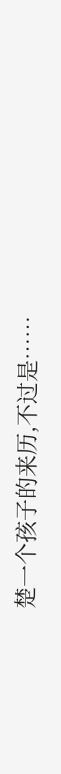楚一个孩子的来历,不过是……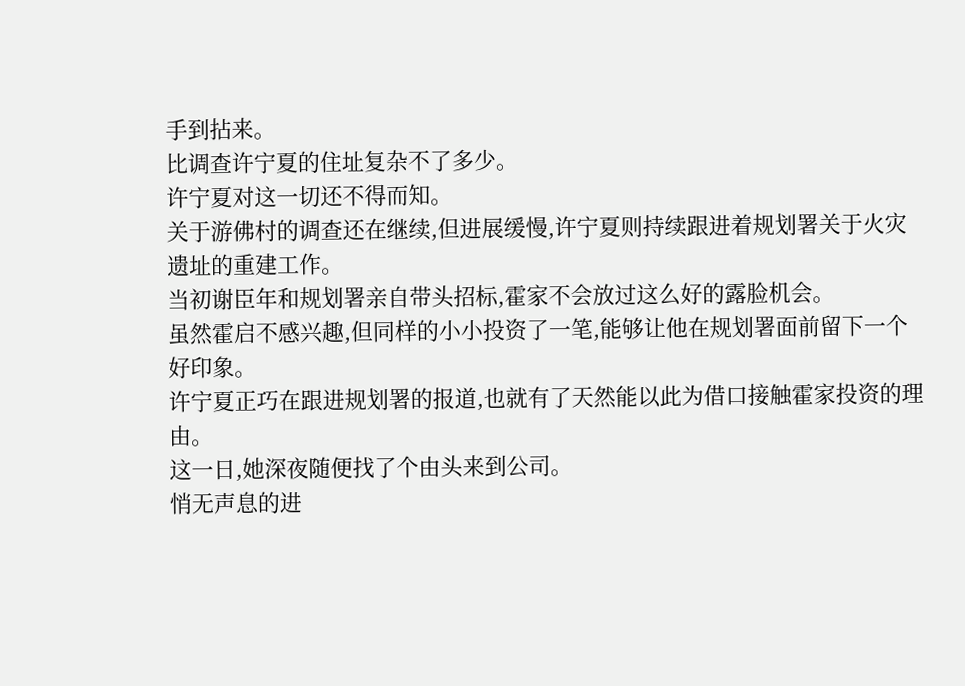手到拈来。
比调查许宁夏的住址复杂不了多少。
许宁夏对这一切还不得而知。
关于游佛村的调查还在继续,但进展缓慢,许宁夏则持续跟进着规划署关于火灾遗址的重建工作。
当初谢臣年和规划署亲自带头招标,霍家不会放过这么好的露脸机会。
虽然霍启不感兴趣,但同样的小小投资了一笔,能够让他在规划署面前留下一个好印象。
许宁夏正巧在跟进规划署的报道,也就有了天然能以此为借口接触霍家投资的理由。
这一日,她深夜随便找了个由头来到公司。
悄无声息的进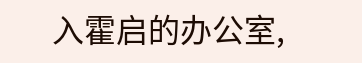入霍启的办公室,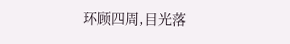环顾四周,目光落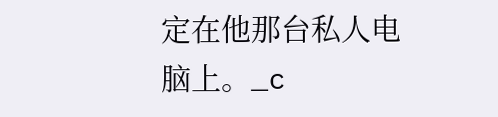定在他那台私人电脑上。_c